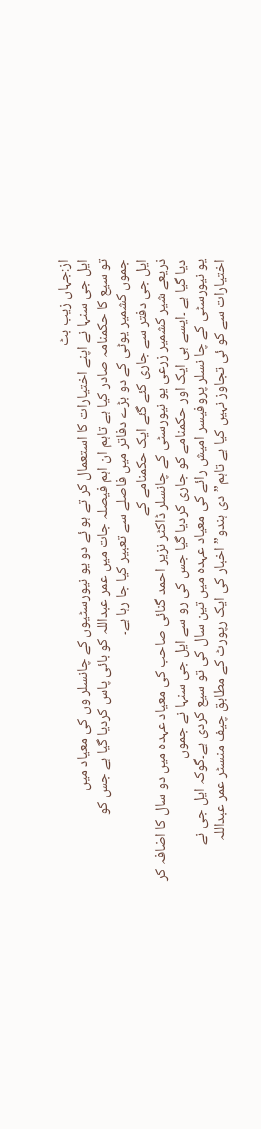از:جہاں زیب بٹ
ایل جی سنہا نے اپنے اختیارات کا استعمال کر تے ہو ئے دو یو نیورسٹیوں کے چانسلر وں کی معیاد میں
تو سیع کا حکمنامہ صادر کیا ہے تاہم ان اہم فیصلہ جات میں عمر عبداللہ کو بائی پاس کردیا گیا ہے جس کو
جموں کشمیر یوٹی کے دو بڑے دفاتر میں فاصلے سے تعبیر کیا جا رہا ہے۔
ایل جی دفتر سے جاری کئے گئے ایک حکمنامے کے
ذریعے شیر کشمیر زرعی یو نیورسٹی کے چانسلر ڈاکٹر نزیر احمد گنائی صاحب کی معیاد عہدہ میں دو سال کا اضافہ کر دیا گیا ہے ۔ایسے ہی ایک اور حکمنامے کو جاری کردیا گیا جس کی رو سے ایل جی سنہا نے جموں
یو نیورسٹی کے چا نسلر پروفیسر امیش رائے کی معیاد عہدہ میں تین سال کی تو سیع کردی ہے۔گوکہ ایل جی نے اختیارات سے کو ئی تجاوز نہیں کیا ہے تاہم” دی ہندو” اخبار کی ایک رپورٹ کے مطابق چیف منسٹر عمر عبداللہ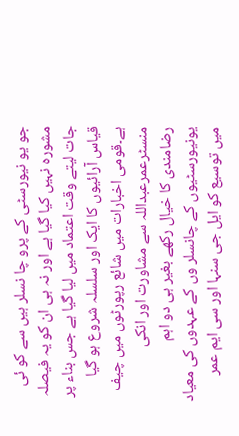جو یو نیورسٹی کے پرو چا نسلر ہیں سے کو ئی مشورہ نہیں کیا گیا ہے اور نہ ہی ان کو یہ فیصلہ جات لیتے وقت اعتماد میں لیا گیا ہے جس بناء پر قیاس آرائیوں کا ایک اور سلسلہ شروع ہو گیا ہے۔قومی اخبارات میں شائع رپورٹوں میں چیف منسٹرعمرعبداللہ سے مشاورت اور انکی رضامندی کا خیال رکھے بغیر ہی دو اہم یونیورسٹیوں کے چانسلر وں کے عہدوں کی معیاد میں توسیع کو ایل جی سنہا اور سی ایم عمر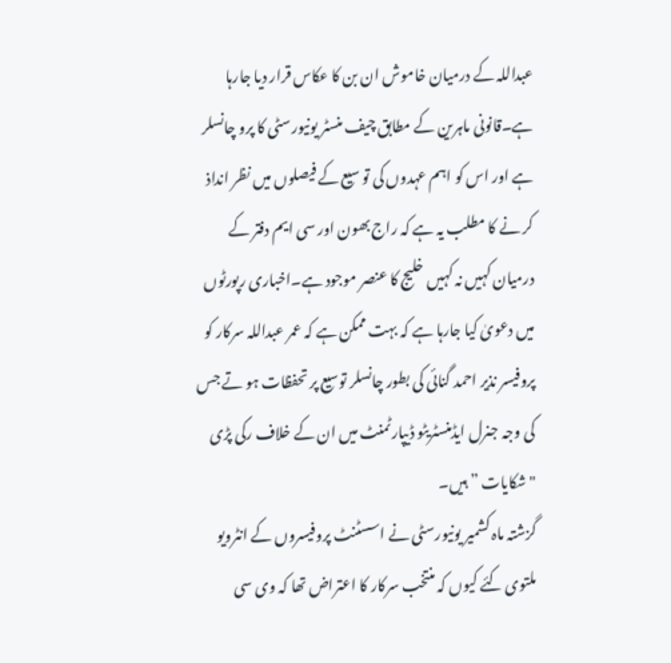عبداللہ کے درمیان خاموش ان بن کا عکاس قرار دیا جارہا ہے۔قانونی ماہرین کے مطابق چیف منسٹر یونیورسٹی کا پرو چانسلر ہے اور اس کو اہم عہدوں کی تو سیع کے فیصلوں میں نظر انداذ کر نے کا مطلب یہ ہے کہ راج بھون اور سی ایم دفتر کے درمیان کہیں نہ کہیں خلیج کا عنصر موجود ہے۔اخباری رپورٹوں میں دعویٰ کیا جارہا ہے کہ بہت ممکن ہے کہ عمر عبداللہ سرکار کو پروفیسر نذیر احمد گنائی کی بطور چانسلر توسیع پر تحفظات ہو تے جس کی وجہ جنرل ایڈمنسٹریٹو ڈیپارٹمنٹ میں ان کے خلاف رکی پڑی "شکایات ” ہیں۔
گزشتہ ماہ کشمیر یونیورسٹی نے اسسٹنٹ پروفیسروں کے انٹرویو ملتوی کئے کیوں کہ منتخب سرکار کا اعتراض تھا کہ وی سی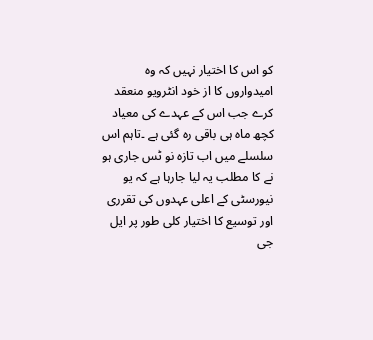کو اس کا اختیار نہیں کہ وہ امیدواروں کا از خود انٹرویو منعقد کرے جب اس کے عہدے کی معیاد کچھ ماہ ہی باقی رہ گئی ہے ۔تاہم اس سلسلے میں اب تازہ نو ٹس جاری ہو نے کا مطلب یہ لیا جارہا ہے کہ یو نیورسٹی کے اعلی عہدوں کی تقرری اور توسیع کا اختیار کلی طور پر ایل جی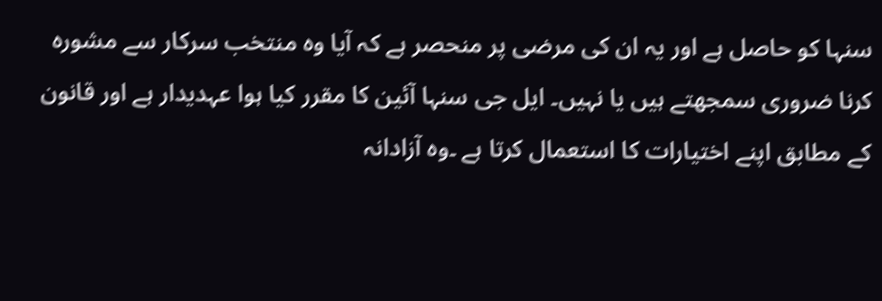سنہا کو حاصل ہے اور یہ ان کی مرضی پر منحصر ہے کہ آیا وہ منتخب سرکار سے مشورہ کرنا ضروری سمجھتے ہیں یا نہیں۔ ایل جی سنہا آئین کا مقرر کیا ہوا عہدیدار ہے اور قانون کے مطابق اپنے اختیارات کا استعمال کرتا ہے ۔وہ آزادانہ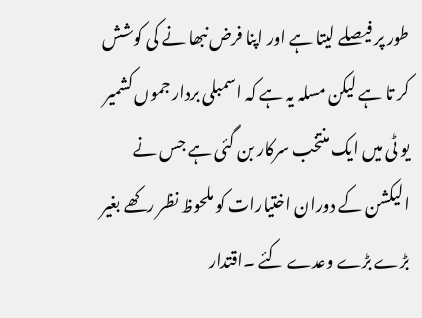طور پر فیصلے لیتا ہے اور اپنا فرض نبھا نے کی کوشش کر تا ہے لیکن مسلہ یہ ہے کہ اسمبلی بردار جموں کشمیر یو ٹی میں ایک منتخب سرکار بن گئی ہے جس نے الیکشن کے دوران اختیارات کو ملحوظ نظر رکھے بغیر بڑے بڑے وعدے کئے ۔اقتدار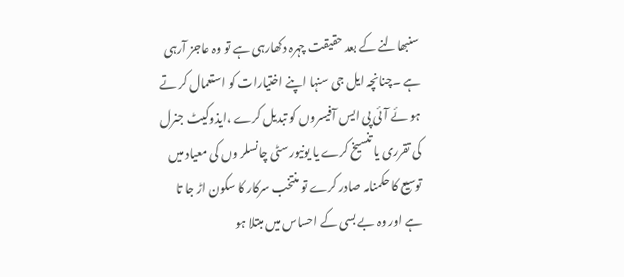سنبھالنے کے بعد حقیقت چہرہ دکھارہی ہے تو وہ عاجز آرہی ہے ۔چنانچہ ایل جی سنہا اپنے اختیارات کو استعمال کر تے ہو ئے آئی پی ایس آفیسروں کو تبدیل کرے ،ایذوکیٹ جنرل کی تقرری یا تنسیخ کرے یا یونیورسٹی چانسلر وں کی معیاد میں توسیع کا حکمنامہ صادر کرے تو منتخب سرکار کا سکون اڑ جا تا ہے اور وہ بے بسی کے احساس میں مبتلا ہو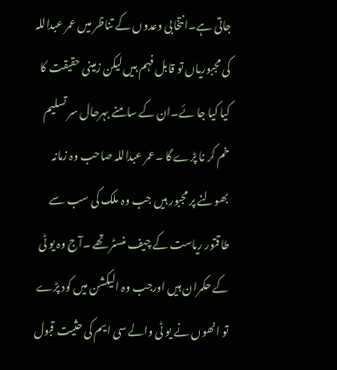جاتی ہے۔انتخابی وعدوں کے تناظر میں عمر عبداللہ کی مجبوریاں تو قابل فہم ہیں لیکن زمینی حقیقت کا کیا کیا جا ئے۔ان کے سامنے بہرحال سر تسلیم خم کر نا پڑے گا ۔عمر عبداللہ صاحب وہ زمانہ بھولنے پر مجبور ہیں جب وہ ملک کی سب سے طاقتور ریاست کے چیف منسٹر تھے ۔آج وہ یو ٹی کے حکمران ہیں اورجب وہ الیکشن میں کود پڑے تو انھوں نے یو ٹی والے سی ایم کی حثیت قبول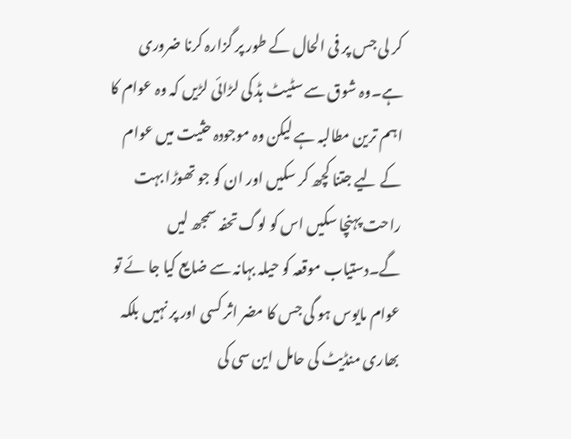کر لی جس پر فی الحال کے طور پر گزارہ کرنا ضروری ہے۔وہ شوق سے سٹیٹ ہڈ کی لڑائی لڑیں کہ وہ عوام کا اہم ترین مطالبہ ہے لیکن وہ موجودہ حثیت میں عوام کے لیے جتنا کچھ کر سکیں اور ان کو جو تھوڑا بہت راحت پہنچا سکیں اس کو لوگ تحفہ سمجھ لیں گے۔دستیاب موقعہ کو حیلہ بہانہ سے ضایع کیا جا ئے تو عوام مایوس ہو گی جس کا مضر اثر کسی اور پر نہیں بلکہ بھاری منڈیٹ کی حامل این سی کی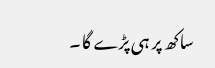ساکھ پر ہی پڑے گا۔